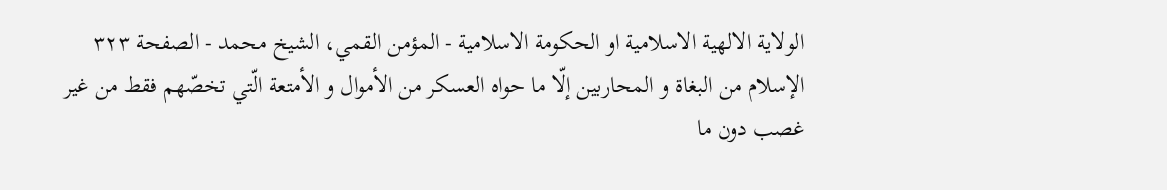الولاية الالهية الاسلامية او الحكومة الاسلامية - المؤمن القمي، الشيخ محمد - الصفحة ٣٢٣
الإسلام من البغاة و المحاربين إلّا ما حواه العسكر من الأموال و الأمتعة الّتي تخصّهم فقط من غير غصب دون ما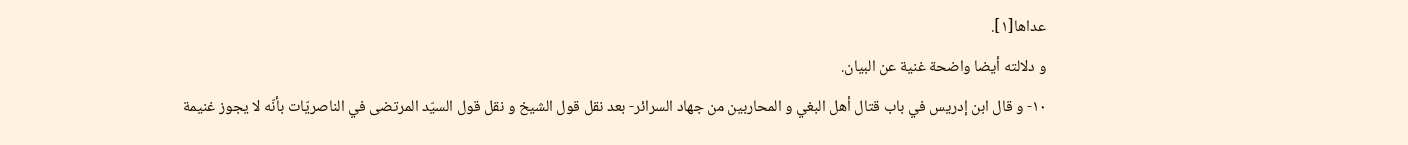عداها[١].
و دلالته أيضا واضحة غنية عن البيان.
١٠- و قال ابن إدريس في باب قتال أهل البغي و المحاربين من جهاد السرائر- بعد نقل قول الشيخ و نقل قول السيّد المرتضى في الناصريّات بأنّه لا يجوز غنيمة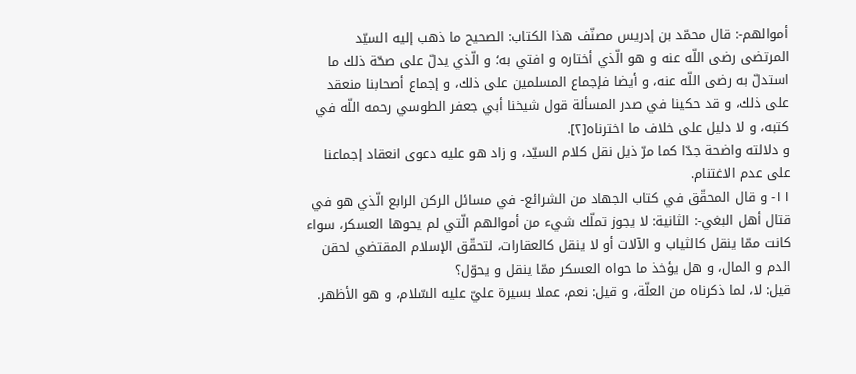أموالهم-: قال محمّد بن إدريس مصنّف هذا الكتاب: الصحيح ما ذهب إليه السيّد المرتضى رضى اللّه عنه و هو الّذي أختاره و افتي به؛ و الّذي يدلّ على صحّة ذلك ما استدلّ به رضى اللّه عنه، و أيضا فإجماع المسلمين على ذلك، و إجماع أصحابنا منعقد على ذلك، و قد حكينا في صدر المسألة قول شيخنا أبي جعفر الطوسي رحمه اللّه في كتبه، و لا دليل على خلاف ما اخترناه[٢].
و دلالته واضحة جدّا كما مرّ ذيل نقل كلام السيّد، و زاد هو عليه دعوى انعقاد إجماعنا على عدم الاغتنام.
١١- و قال المحقّق في كتاب الجهاد من الشرائع- في مسائل الركن الرابع الّذي هو في قتال أهل البغي-: الثانية: لا يجوز تملّك شيء من أموالهم الّتي لم يحوها العسكر، سواء كانت ممّا ينقل كالثياب و الآلات أو لا ينقل كالعقارات، لتحقّق الإسلام المقتضي لحقن الدم و المال، و هل يؤخذ ما حواه العسكر ممّا ينقل و يحوّل؟
قيل: لا، لما ذكرناه من العلّة، و قيل: نعم، عملا بسيرة عليّ عليه السّلام، و هو الأظهر.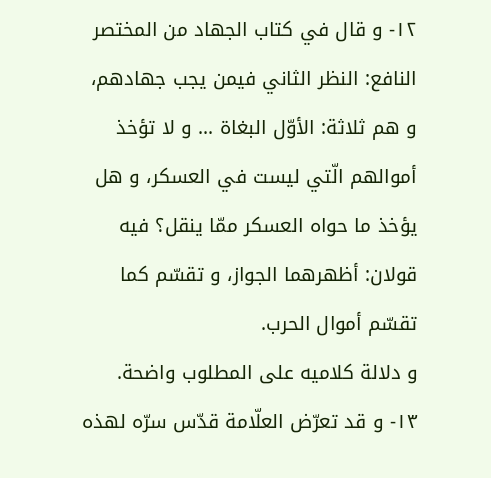١٢- و قال في كتاب الجهاد من المختصر النافع: النظر الثاني فيمن يجب جهادهم، و هم ثلاثة: الأوّل البغاة ... و لا تؤخذ أموالهم الّتي ليست في العسكر، و هل يؤخذ ما حواه العسكر ممّا ينقل؟ فيه قولان: أظهرهما الجواز، و تقسّم كما تقسّم أموال الحرب.
و دلالة كلاميه على المطلوب واضحة.
١٣- و قد تعرّض العلّامة قدّس سرّه لهذه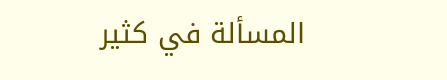المسألة في كثير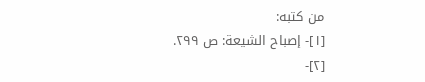من كتبه:
[١]- إصباح الشيعة: ص ٢٩٩.
[٢]-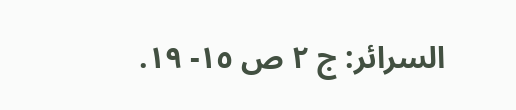السرائر: ج ٢ ص ١٥- ١٩.